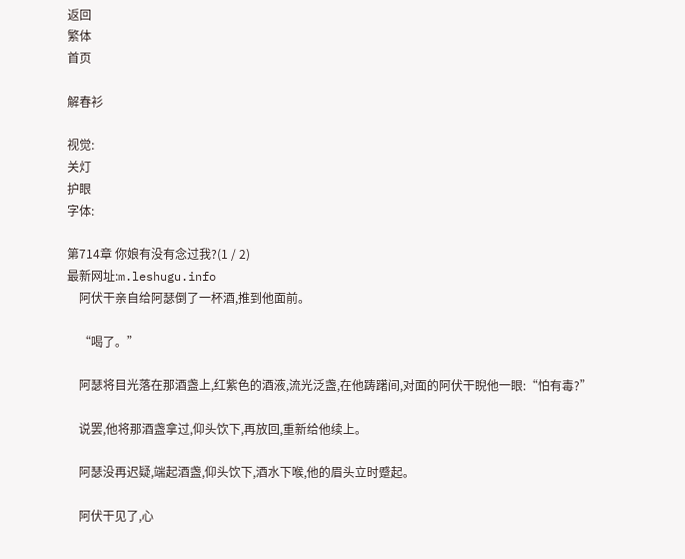返回
繁体
首页

解春衫

视觉:
关灯
护眼
字体:

第714章 你娘有没有念过我?(1 / 2)
最新网址:m.leshugu.info
    阿伏干亲自给阿瑟倒了一杯酒,推到他面前。

    “喝了。”

    阿瑟将目光落在那酒盏上,红紫色的酒液,流光泛盏,在他踌躇间,对面的阿伏干睨他一眼:“怕有毒?”

    说罢,他将那酒盏拿过,仰头饮下,再放回,重新给他续上。

    阿瑟没再迟疑,端起酒盏,仰头饮下,酒水下喉,他的眉头立时蹙起。

    阿伏干见了,心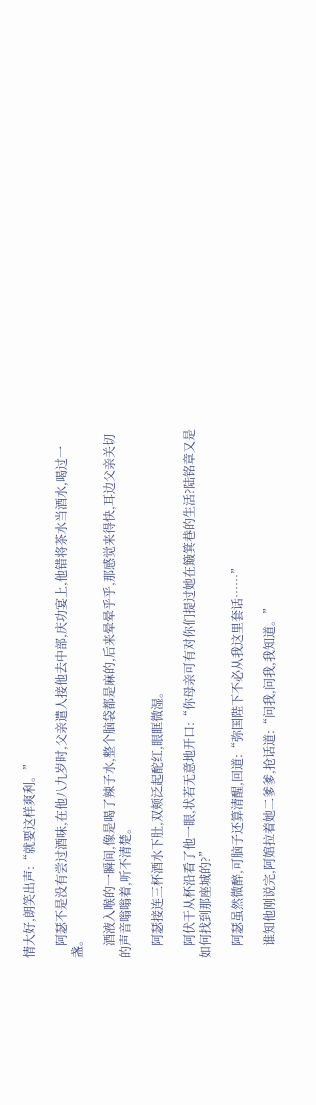情大好,朗笑出声:“就要这样爽利。”

    阿瑟不是没有尝过酒味,在他八九岁时,父亲遣人接他去中部,庆功宴上,他错将茶水当酒水,喝过一盏。

    酒液入喉的一瞬间,像是喝了辣子水,整个脑袋都是麻的,后来晕晕乎乎,那感觉来得快,耳边父亲关切的声音嗡嗡着,听不清楚。

    阿瑟接连三杯酒水下肚,双颊泛起酡红,眼眶微湿。

    阿伏干从杯沿看了他一眼,状若无意地开口:“你母亲可有对你们提过她在簸箕巷的生活?陆铭章又是如何找到那座城的?”

    阿瑟虽然微醉,可脑子还算清醒,回道:“弥国陛下不必从我这里套话……”

    谁知他刚说完,阿婠拉着她二爹爹,抢话道:“问我,问我,我知道。”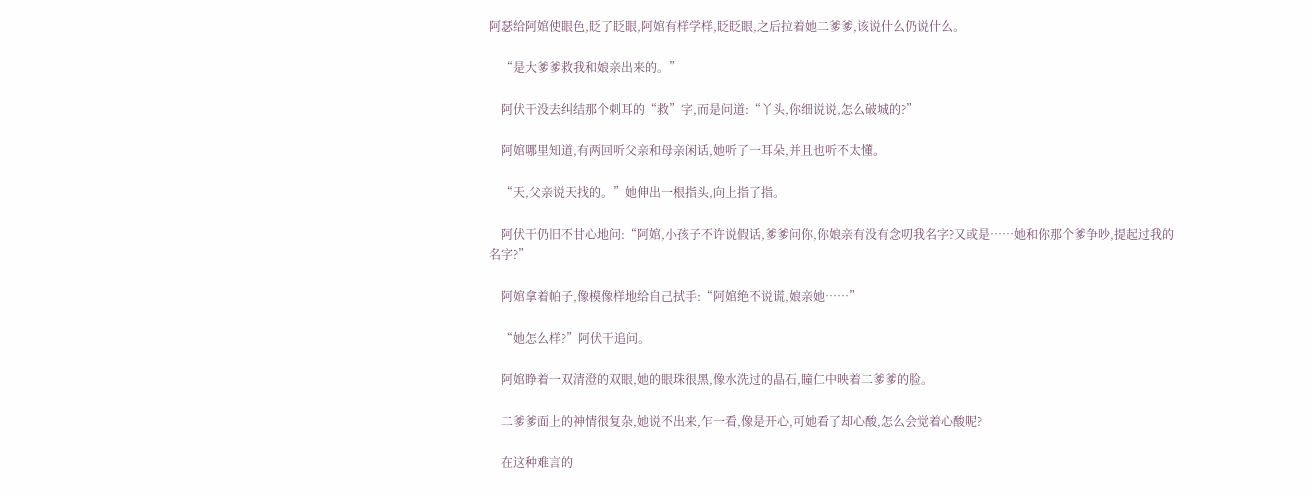阿瑟给阿婠使眼色,眨了眨眼,阿婠有样学样,眨眨眼,之后拉着她二爹爹,该说什么仍说什么。

    “是大爹爹救我和娘亲出来的。”

    阿伏干没去纠结那个刺耳的“救”字,而是问道:“丫头,你细说说,怎么破城的?”

    阿婠哪里知道,有两回听父亲和母亲闲话,她听了一耳朵,并且也听不太懂。

    “天,父亲说天找的。”她伸出一根指头,向上指了指。

    阿伏干仍旧不甘心地问:“阿婠,小孩子不许说假话,爹爹问你,你娘亲有没有念叨我名字?又或是……她和你那个爹争吵,提起过我的名字?”

    阿婠拿着帕子,像模像样地给自己拭手:“阿婠绝不说谎,娘亲她……”

    “她怎么样?”阿伏干追问。

    阿婠睁着一双清澄的双眼,她的眼珠很黑,像水洗过的晶石,瞳仁中映着二爹爹的脸。

    二爹爹面上的神情很复杂,她说不出来,乍一看,像是开心,可她看了却心酸,怎么会觉着心酸呢?

    在这种难言的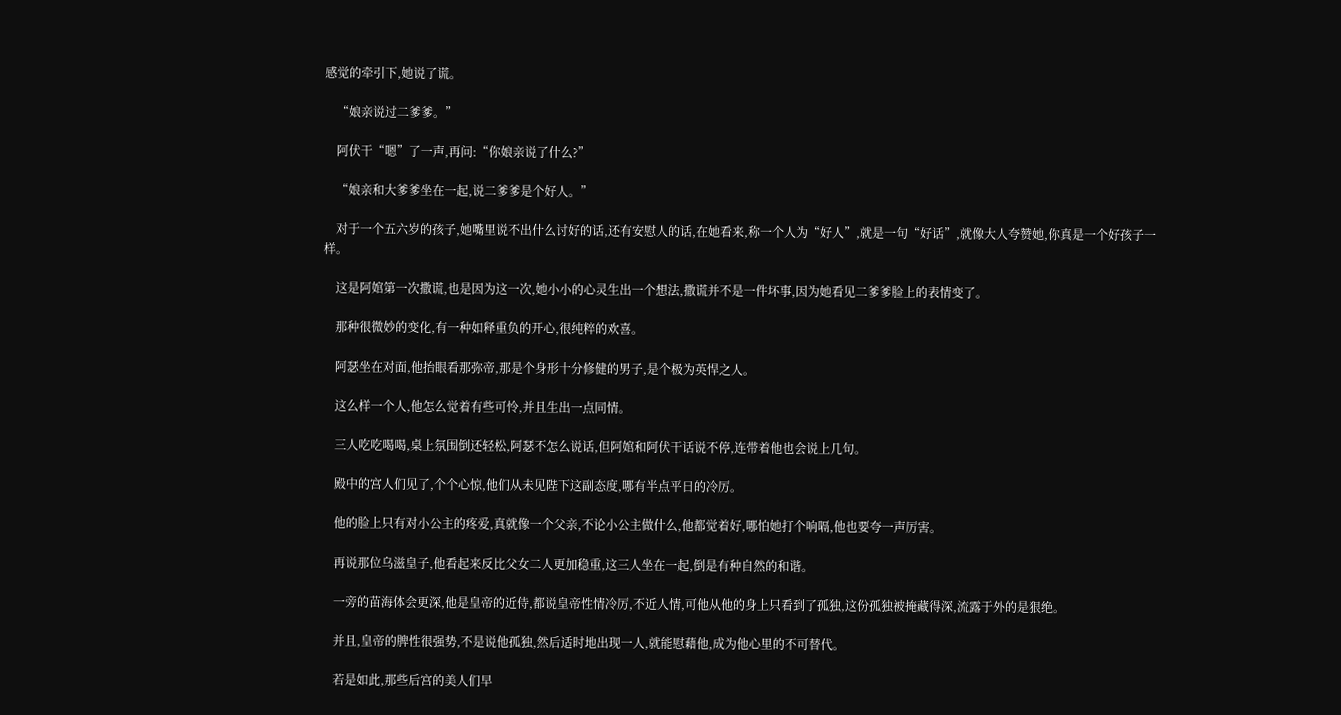感觉的牵引下,她说了谎。

    “娘亲说过二爹爹。”

    阿伏干“嗯”了一声,再问:“你娘亲说了什么?”

    “娘亲和大爹爹坐在一起,说二爹爹是个好人。”

    对于一个五六岁的孩子,她嘴里说不出什么讨好的话,还有安慰人的话,在她看来,称一个人为“好人”,就是一句“好话”,就像大人夸赞她,你真是一个好孩子一样。

    这是阿婠第一次撒谎,也是因为这一次,她小小的心灵生出一个想法,撒谎并不是一件坏事,因为她看见二爹爹脸上的表情变了。

    那种很微妙的变化,有一种如释重负的开心,很纯粹的欢喜。

    阿瑟坐在对面,他抬眼看那弥帝,那是个身形十分修健的男子,是个极为英悍之人。

    这么样一个人,他怎么觉着有些可怜,并且生出一点同情。

    三人吃吃喝喝,桌上氛围倒还轻松,阿瑟不怎么说话,但阿婠和阿伏干话说不停,连带着他也会说上几句。

    殿中的宫人们见了,个个心惊,他们从未见陛下这副态度,哪有半点平日的冷厉。

    他的脸上只有对小公主的疼爱,真就像一个父亲,不论小公主做什么,他都觉着好,哪怕她打个响嗝,他也要夸一声厉害。

    再说那位乌滋皇子,他看起来反比父女二人更加稳重,这三人坐在一起,倒是有种自然的和谐。

    一旁的苗海体会更深,他是皇帝的近侍,都说皇帝性情冷厉,不近人情,可他从他的身上只看到了孤独,这份孤独被掩藏得深,流露于外的是狠绝。

    并且,皇帝的脾性很强势,不是说他孤独,然后适时地出现一人,就能慰藉他,成为他心里的不可替代。

    若是如此,那些后宫的美人们早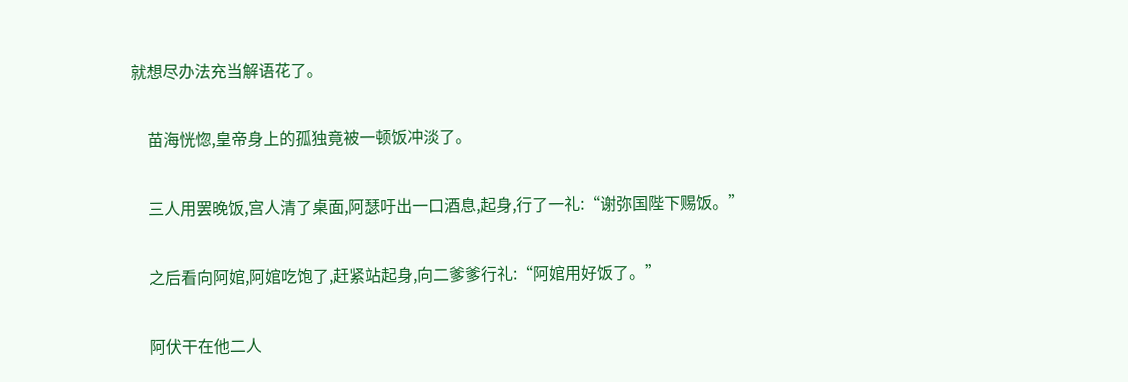就想尽办法充当解语花了。

    苗海恍惚,皇帝身上的孤独竟被一顿饭冲淡了。

    三人用罢晚饭,宫人清了桌面,阿瑟吁出一口酒息,起身,行了一礼:“谢弥国陛下赐饭。”

    之后看向阿婠,阿婠吃饱了,赶紧站起身,向二爹爹行礼:“阿婠用好饭了。”

    阿伏干在他二人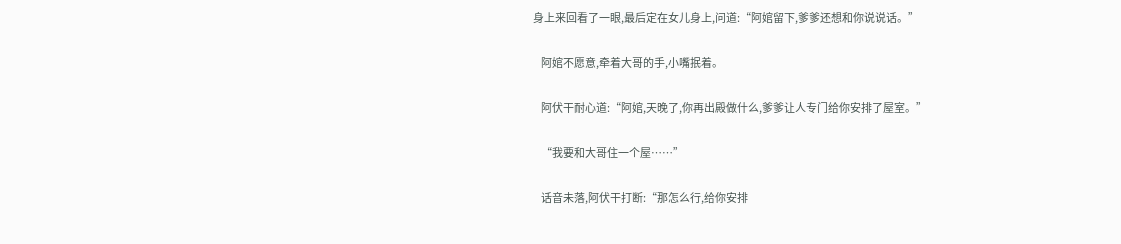身上来回看了一眼,最后定在女儿身上,问道:“阿婠留下,爹爹还想和你说说话。”

    阿婠不愿意,牵着大哥的手,小嘴抿着。

    阿伏干耐心道:“阿婠,天晚了,你再出殿做什么,爹爹让人专门给你安排了屋室。”

    “我要和大哥住一个屋……”

    话音未落,阿伏干打断:“那怎么行,给你安排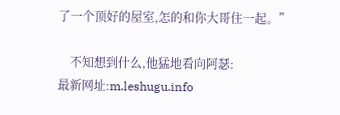了一个顶好的屋室,怎的和你大哥住一起。”

    不知想到什么,他猛地看向阿瑟:
最新网址:m.leshugu.info